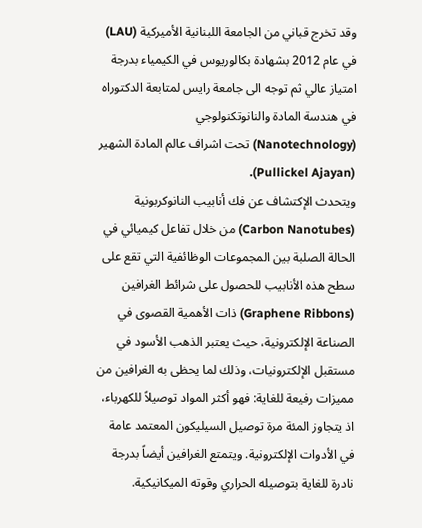وقد تخرج قباني من الجامعة اللبنانية الأميركية (LAU) في عام 2012 بشهادة بكالوريوس في الكيمياء بدرجة امتياز عالي ثم توجه الى جامعة رايس لمتابعة الدكتوراه في هندسة المادة والنانوتكنولوجي (Nanotechnology) تحت اشراف عالم المادة الشهير (Pullickel Ajayan).
ويتحدث الإكتشاف عن فك أنابيب النانوكربونية (Carbon Nanotubes) من خلال تفاعل كيميائي في الحالة الصلبة بين المجموعات الوظائفية التي تقع على سطح هذه الأنابيب للحصول على شرائط الغرافين (Graphene Ribbons) ذات الأهمية القصوى في الصناعة الإلكترونية، حيث يعتبر الذهب الأسود في مستقبل الإلكترونيات، وذلك لما يحظى به الغرافين من مميزات رفيعة للغاية: فهو أكثر المواد توصيلاً للكهرباء، اذ يتجاوز المئة مرة توصيل السيليكون المعتمد عامة في الأدوات الإلكترونية. ويتمتع الغرافين أيضاً بدرجة نادرة للغاية بتوصيله الحراري وقوته الميكانيكية.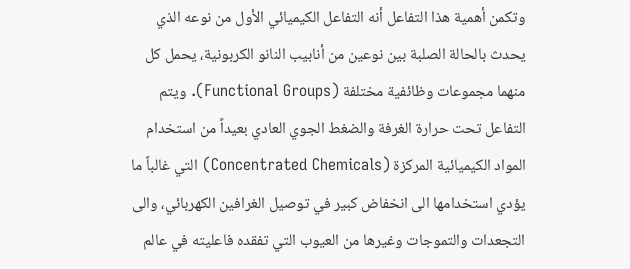وتكمن أهمية هذا التفاعل أنه التفاعل الكيميائي الأول من نوعه الذي يحدث بالحالة الصلبة بين نوعين من أنابيب النانو الكربونية، يحمل كل منهما مجموعات وظائفية مختلفة (Functional Groups). ويتم التفاعل تحت حرارة الغرفة والضغط الجوي العادي بعيداً من استخدام المواد الكيميائية المركزة (Concentrated Chemicals) التي غالباً ما يؤدي استخدامها الى انخفاض كبير في توصيل الغرافين الكهربائي، والى التجعدات والتموجات وغيرها من العيوب التي تفقده فاعليته في عالم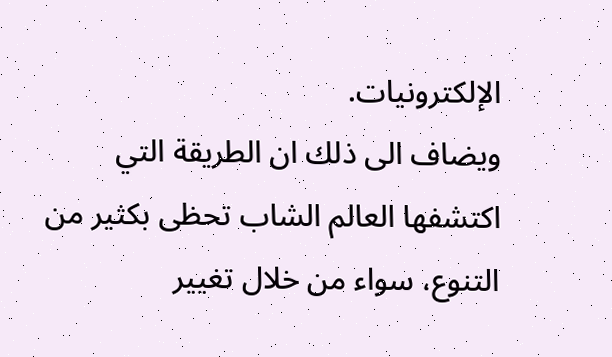الإلكترونيات.
ويضاف الى ذلك ان الطريقة التي اكتشفها العالم الشاب تحظى بكثير من التنوع، سواء من خلال تغيير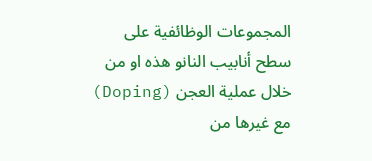المجموعات الوظائفية على سطح أنابيب النانو هذه او من خلال عملية العجن (Doping) مع غيرها من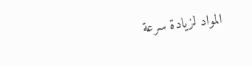المواد لزيادة سرعة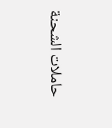حاملات الشحنة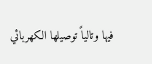فيها وتالياً توصيلها الكهربائي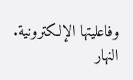وفاعليتها الإلكترونية.
النهار